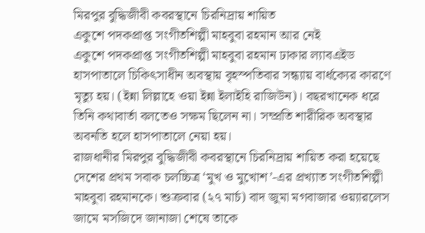মিরপুর বুদ্ধিজীবী কবরস্থানে চিরনিদ্রায় শায়িত
একুশে পদকপ্রাপ্ত সংগীতশিল্পী মাহবুবা রহমান আর নেই
একুশে পদকপ্রাপ্ত সংগীতশিল্পী মাহবুবা রহমান ঢাকার ল্যাবএইড হাসপাতালে চিকিৎসাধীন অবস্থায় বৃহস্পতিবার সন্ধ্যায় বার্ধক্যের কারণে মৃত্যু হয়। (ইন্না লিল্লাহে ওয়া ইন্না ইলাইহি রাজিউন)। বছরখানেক ধরে তিনি কথাবার্তা বলতেও সক্ষম ছিলেন না। সম্প্রতি শারীরিক অবস্থার অবনতি হলে হাসপাতালে নেয়া হয়।
রাজধানীর মিরপুর বুদ্ধিজীবী কবরস্থানে চিরনিদ্রায় শায়িত করা হয়েছে দেশের প্রথম সবাক চলচ্চিত্র ‘মুখ ও মুখোশ’-এর প্রখ্যাত সংগীতশিল্পী মাহবুবা রহমানকে। শুক্রবার (২৭ মার্চ) বাদ জুমা মগবাজার ওয়্যারলেস জামে মসজিদে জানাজা শেষে তাকে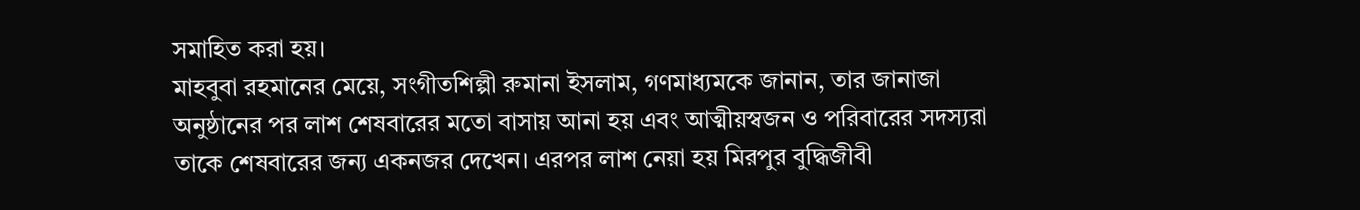সমাহিত করা হয়।
মাহবুবা রহমানের মেয়ে, সংগীতশিল্পী রুমানা ইসলাম, গণমাধ্যমকে জানান, তার জানাজা অনুষ্ঠানের পর লাশ শেষবারের মতো বাসায় আনা হয় এবং আত্মীয়স্বজন ও পরিবারের সদস্যরা তাকে শেষবারের জন্য একনজর দেখেন। এরপর লাশ নেয়া হয় মিরপুর বুদ্ধিজীবী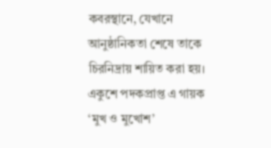কবরস্থানে, যেখানে আনুষ্ঠানিকতা শেষে তাকে চিরনিদ্রায় শায়িত করা হয়।
একুশে পদকপ্রাপ্ত এ গায়ক ‘মুখ ও মুখোশ’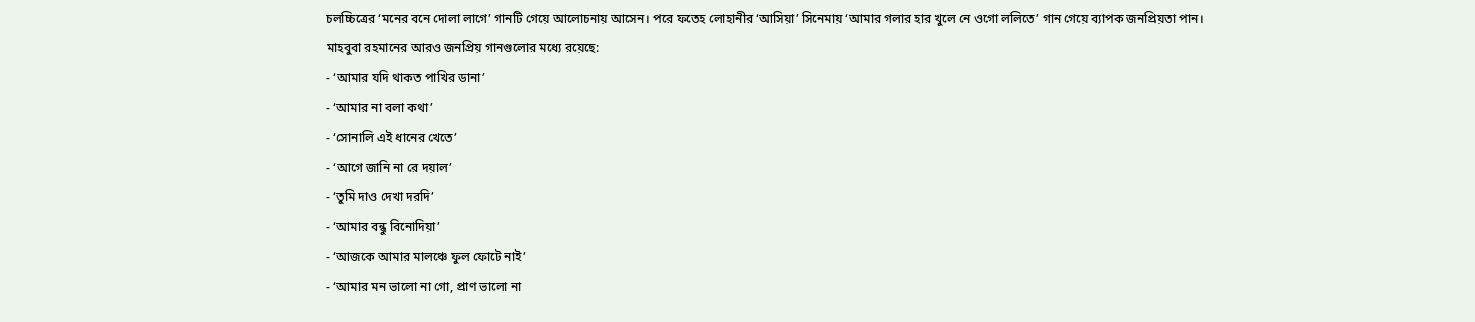চলচ্চিত্রের ‘মনের বনে দোলা লাগে’ গানটি গেয়ে আলোচনায় আসেন। পরে ফতেহ লোহানীর ‘আসিয়া’ সিনেমায় ‘আমার গলার হার খুলে নে ওগো ললিতে’ গান গেয়ে ব্যাপক জনপ্রিয়তা পান।
মাহবুবা রহমানের আরও জনপ্রিয় গানগুলোর মধ্যে রয়েছে:
- ‘আমার যদি থাকত পাখির ডানা’
- ‘আমার না বলা কথা’
- ‘সোনালি এই ধানের খেতে’
- ‘আগে জানি না রে দয়াল’
- ‘তুমি দাও দেখা দরদি’
- ‘আমার বন্ধু বিনোদিয়া’
- ‘আজকে আমার মালঞ্চে ফুল ফোটে নাই’
- ‘আমার মন ভালো না গো, প্রাণ ভালো না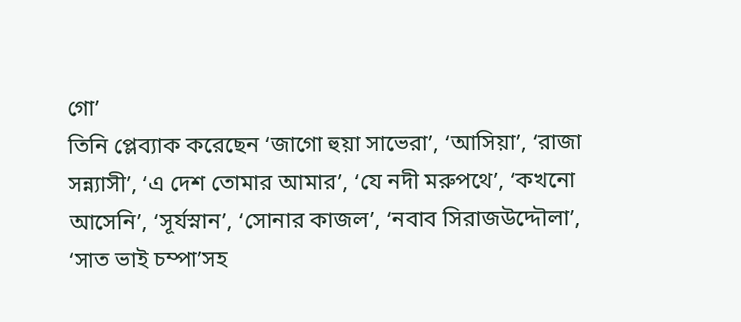গো’
তিনি প্লেব্যাক করেছেন ‘জাগো হুয়া সাভেরা’, ‘আসিয়া’, ‘রাজা সন্ন্যাসী’, ‘এ দেশ তোমার আমার’, ‘যে নদী মরুপথে’, ‘কখনো আসেনি’, ‘সূর্যস্নান’, ‘সোনার কাজল’, ‘নবাব সিরাজউদ্দৌলা’, ‘সাত ভাই চম্পা’সহ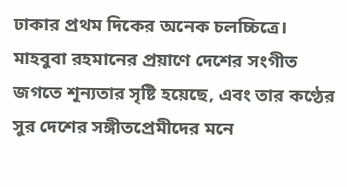ঢাকার প্রথম দিকের অনেক চলচ্চিত্রে।
মাহবুবা রহমানের প্রয়াণে দেশের সংগীত জগতে শূন্যতার সৃষ্টি হয়েছে, এবং তার কণ্ঠের সুর দেশের সঙ্গীতপ্রেমীদের মনে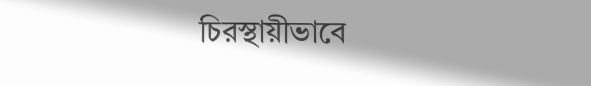চিরস্থায়ীভাবে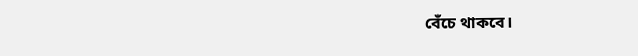বেঁচে থাকবে।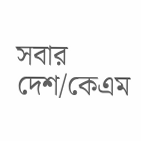সবার দেশ/কেএম